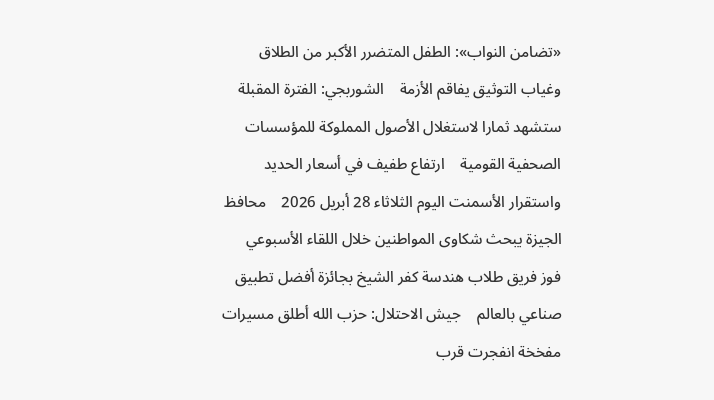«تضامن النواب»: الطفل المتضرر الأكبر من الطلاق وغياب التوثيق يفاقم الأزمة    الشوربجي: الفترة المقبلة ستشهد ثمارا لاستغلال الأصول المملوكة للمؤسسات الصحفية القومية    ارتفاع طفيف في أسعار الحديد واستقرار الأسمنت اليوم الثلاثاء 28 أبريل 2026    محافظ الجيزة يبحث شكاوى المواطنين خلال اللقاء الأسبوعي    فوز فريق طلاب هندسة كفر الشيخ بجائزة أفضل تطبيق صناعي بالعالم    جيش الاحتلال: حزب الله أطلق مسيرات مفخخة انفجرت قرب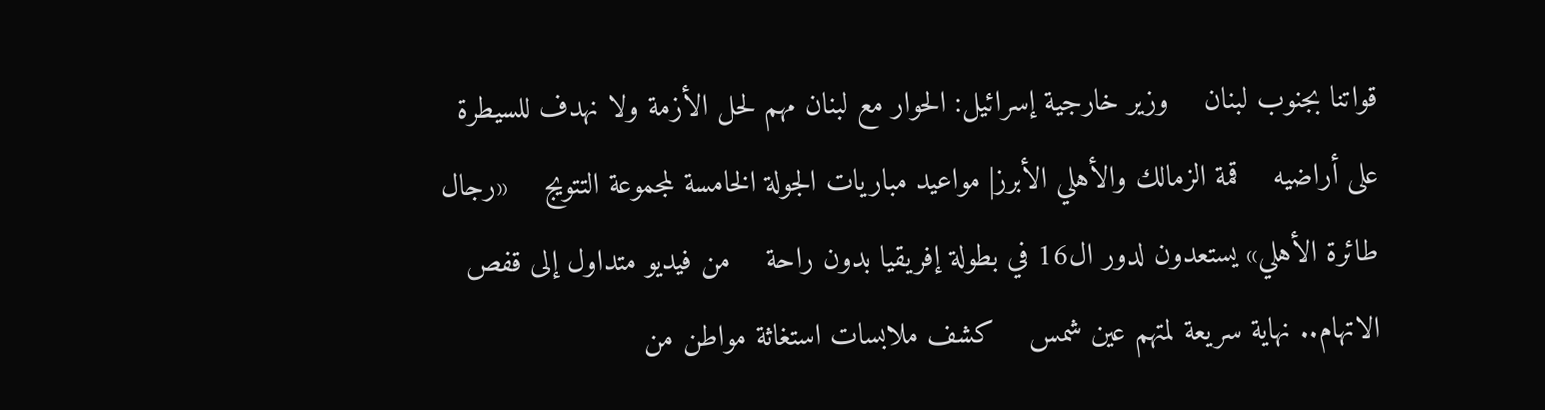قواتنا بجنوب لبنان    وزير خارجية إسرائيل: الحوار مع لبنان مهم لحل الأزمة ولا نهدف للسيطرة على أراضيه    قمة الزمالك والأهلي الأبرز| مواعيد مباريات الجولة الخامسة لمجموعة التتويج    «رجال طائرة الأهلي» يستعدون لدور ال16 في بطولة إفريقيا بدون راحة    من فيديو متداول إلى قفص الاتهام.. نهاية سريعة لمتهم عين شمس    كشف ملابسات استغاثة مواطن من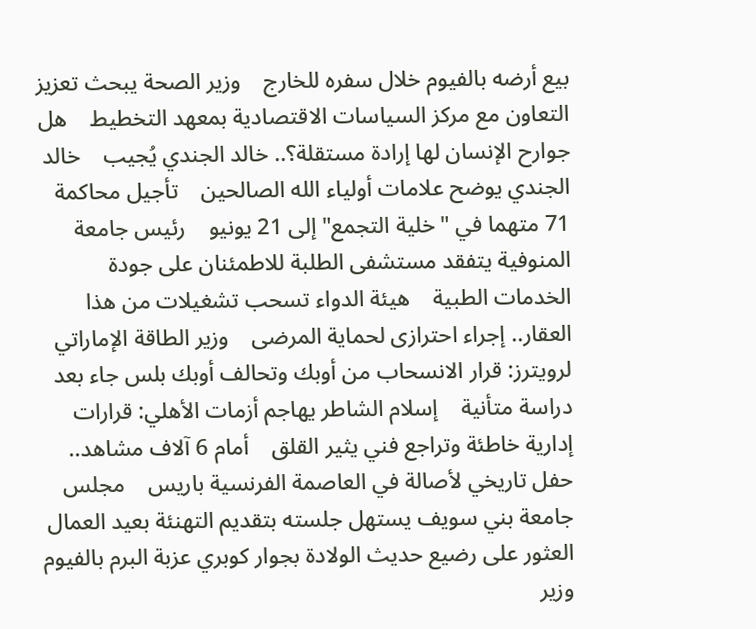بيع أرضه بالفيوم خلال سفره للخارج    وزير الصحة يبحث تعزيز التعاون مع مركز السياسات الاقتصادية بمعهد التخطيط    هل جوارح الإنسان لها إرادة مستقلة؟.. خالد الجندي يُجيب    خالد الجندي يوضح علامات أولياء الله الصالحين    تأجيل محاكمة 71 متهما في "خلية التجمع" إلى 21 يونيو    رئيس جامعة المنوفية يتفقد مستشفى الطلبة للاطمئنان على جودة الخدمات الطبية    هيئة الدواء تسحب تشغيلات من هذا العقار.. إجراء احترازى لحماية المرضى    وزير الطاقة الإماراتي لرويترز: قرار الانسحاب من أوبك وتحالف أوبك بلس جاء بعد دراسة متأنية    إسلام الشاطر يهاجم أزمات الأهلي: قرارات إدارية خاطئة وتراجع فني يثير القلق    أمام 6 آلاف مشاهد.. حفل تاريخي لأصالة في العاصمة الفرنسية باريس    مجلس جامعة بني سويف يستهل جلسته بتقديم التهنئة بعيد العمال    العثور على رضيع حديث الولادة بجوار كوبري عزبة البرم بالفيوم    وزير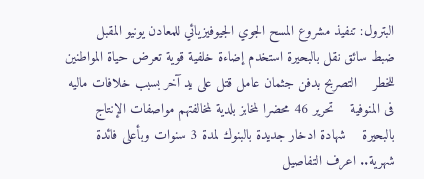البترول: تنفيذ مشروع المسح الجوي الجيوفيزيائي للمعادن يونيو المقبل    ضبط سائق نقل بالبحيرة استخدم إضاءة خلفية قوية تعرض حياة المواطنين للخطر    التصربح بدفن جثمان عامل قتل على يد آخر بسبب خلافات ماليه فى المنوفية    تحرير 46 محضرا لمخابز بلدية لمخالفتهم مواصفات الإنتاج بالبحيرة    شهادة ادخار جديدة بالبنوك لمدة 3 سنوات وبأعلى فائدة شهرية.. اعرف التفاصيل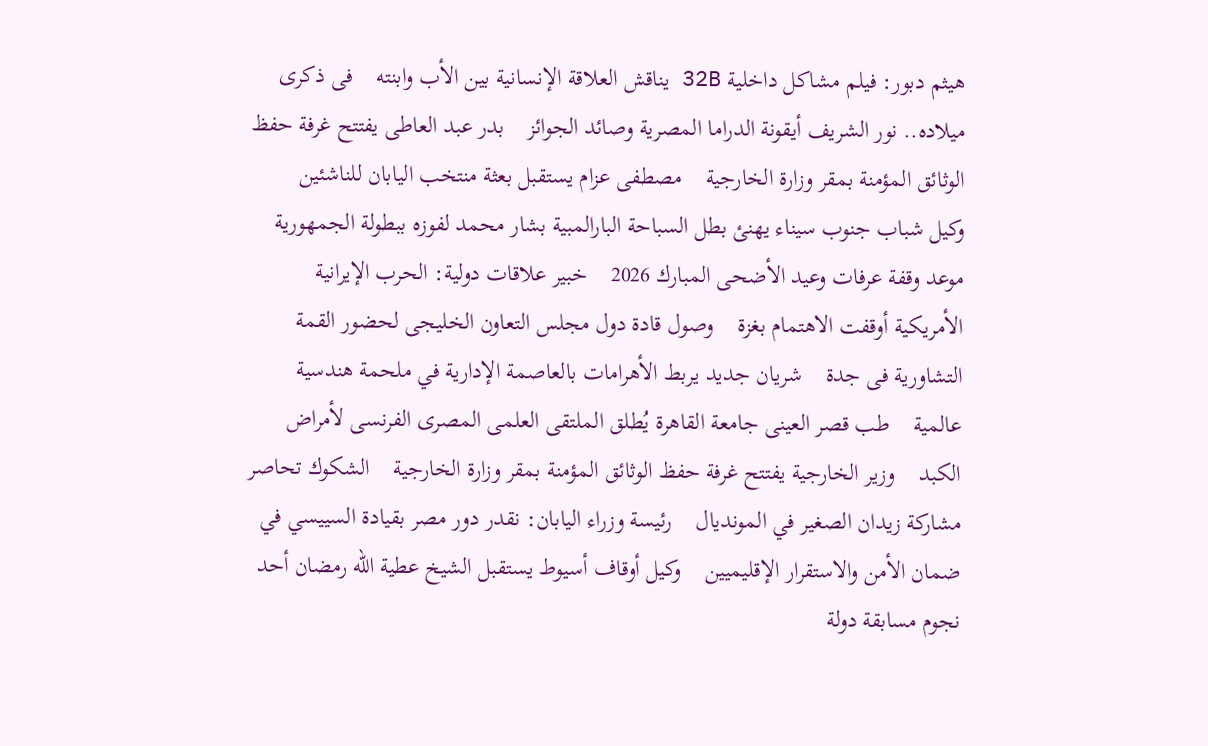هيثم دبور: فيلم مشاكل داخلية 32B يناقش العلاقة الإنسانية بين الأب وابنته    فى ذكرى ميلاده.. نور الشريف أيقونة الدراما المصرية وصائد الجوائز    بدر عبد العاطى يفتتح غرفة حفظ الوثائق المؤمنة بمقر وزارة الخارجية    مصطفى عزام يستقبل بعثة منتخب اليابان للناشئين    وكيل شباب جنوب سيناء يهنئ بطل السباحة البارالمبية بشار محمد لفوزه ببطولة الجمهورية    موعد وقفة عرفات وعيد الأضحى المبارك 2026    خبير علاقات دولية: الحرب الإيرانية الأمريكية أوقفت الاهتمام بغزة    وصول قادة دول مجلس التعاون الخليجى لحضور القمة التشاورية فى جدة    شريان جديد يربط الأهرامات بالعاصمة الإدارية في ملحمة هندسية عالمية    طب قصر العينى جامعة القاهرة يُطلق الملتقى العلمى المصرى الفرنسى لأمراض الكبد    وزير الخارجية يفتتح غرفة حفظ الوثائق المؤمنة بمقر وزارة الخارجية    الشكوك تحاصر مشاركة زيدان الصغير في المونديال    رئيسة وزراء اليابان: نقدر دور مصر بقيادة السييسي في ضمان الأمن والاستقرار الإقليميين    وكيل أوقاف أسيوط يستقبل الشيخ عطية الله رمضان أحد نجوم مسابقة دولة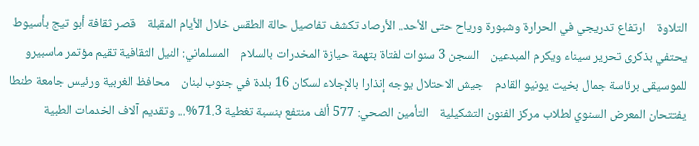التلاوة    ارتفاع تدريجي في الحرارة وشبورة ورياح حتى الأحد.. الأرصاد تكشف تفاصيل حالة الطقس خلال الأيام المقبلة    قصر ثقافة أبو تيج بأسيوط يحتفي بذكرى تحرير سيناء ويكرم المبدعين    السجن 3 سنوات لفتاة بتهمة حيازة المخدرات بالسلام    المسلماني: النيل الثقافية تقيم مؤتمر ماسبيرو للموسيقى برئاسة جمال بخيت يونيو القادم    جيش الاحتلال يوجه إنذارا بالإجلاء لسكان 16 بلدة في جنوب لبنان    محافظ الغربية ورئيس جامعة طنطا يفتتحان المعرض السنوي لطلاب مركز الفنون التشكيلية    التأمين الصحي: 577 ألف منتفع بنسبة تغطية 71.3%... وتقديم آلاف الخدمات الطبية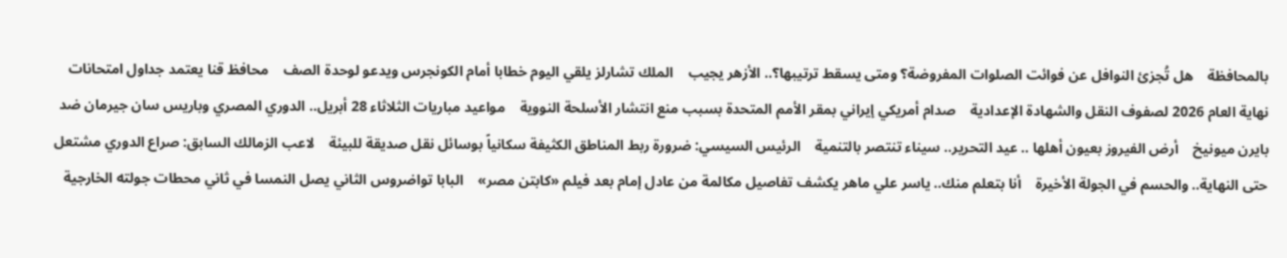بالمحافظة    هل تُجزئ النوافل عن فوائت الصلوات المفروضة؟ ومتى يسقط ترتيبها؟.. الأزهر يجيب    الملك تشارلز يلقي اليوم خطابا أمام الكونجرس ويدعو لوحدة الصف    محافظ قنا يعتمد جداول امتحانات نهاية العام 2026 لصفوف النقل والشهادة الإعدادية    صدام أمريكي إيراني بمقر الأمم المتحدة بسبب منع انتشار الأسلحة النووية    مواعيد مباريات الثلاثاء 28 أبريل.. الدوري المصري وباريس سان جيرمان ضد بايرن ميونيخ    أرض الفيروز بعيون أهلها .. عيد التحرير.. سيناء تنتصر بالتنمية    الرئيس السيسي: ضرورة ربط المناطق الكثيفة سكانياً بوسائل نقل صديقة للبيئة    لاعب الزمالك السابق: صراع الدوري مشتعل حتى النهاية.. والحسم في الجولة الأخيرة    أنا بتعلم منك.. ياسر علي ماهر يكشف تفاصيل مكالمة من عادل إمام بعد فيلم «كابتن مصر»    البابا تواضروس الثاني يصل النمسا في ثاني محطات جولته الخارجية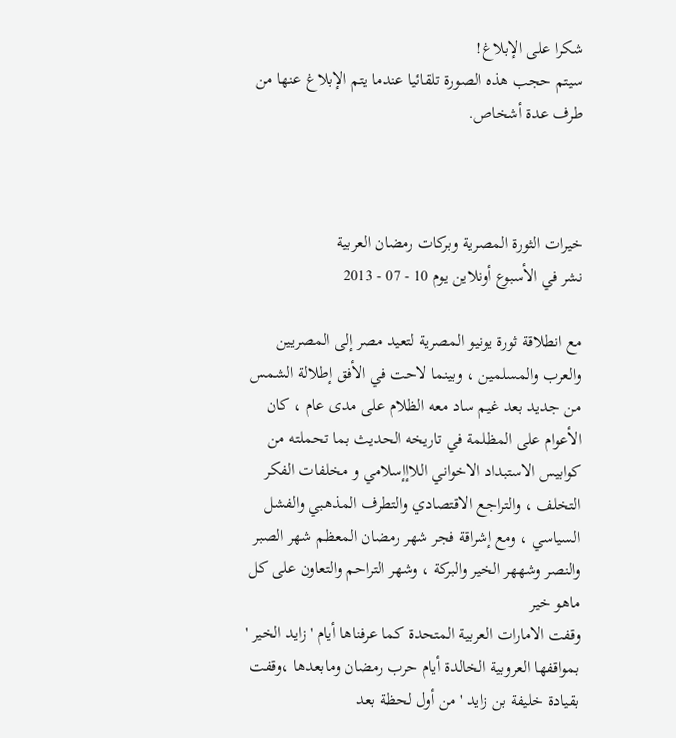شكرا على الإبلاغ!
سيتم حجب هذه الصورة تلقائيا عندما يتم الإبلاغ عنها من طرف عدة أشخاص.



خيرات الثورة المصرية وبركات رمضان العربية
نشر في الأسبوع أونلاين يوم 10 - 07 - 2013

مع انطلاقة ثورة يونيو المصرية لتعيد مصر إلى المصريين والعرب والمسلمين ، وبينما لاحت في الأفق إطلالة الشمس من جديد بعد غيم ساد معه الظلام على مدى عام ، كان الأعوام على المظلمة في تاريخه الحديث بما تحملته من كوابيس الاستبداد الاخواني اللاإإسلامي و مخلفات الفكر التخلف ، والتراجع الاقتصادي والتطرف المذهبي والفشل السياسي ، ومع إشراقة فجر شهر رمضان المعظم شهر الصبر والنصر وشههر الخير والبركة ، وشهر التراحم والتعاون على كل ماهو خير
وقفت الامارات العربية المتحدة كما عرفناها أيام ' زايد الخير ' بمواقفها العروبية الخالدة أيام حرب رمضان ومابعدها ،وقفت بقيادة خليفة بن زايد ' من أول لحظة بعد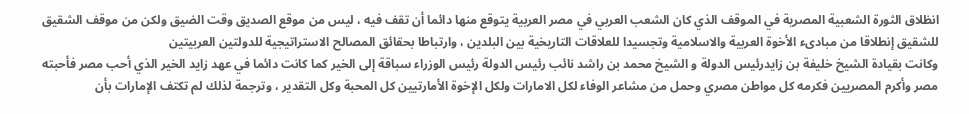انظلاق الثورة الشعبية المصرية في الموقف الذي كان الشعب العربي في مصر العربية يتوقع منها دائما أن تقف فيه ، ليس من موقع الصديق وقت الضيق ولكن من موقف الشقيق للشقيق إنطلاقا من مبادىء الأخوة العربية والاسلامية وتجسيدا للعلاقات التاريخية بين البلدين ، وارتباطا بحقائق المصالح الاستراتيجية للدولتين العربيتين
وكانت بقيادة الشيخ خليفة بن زايدرئيس الدولة و الشيخ محمد بن راشد نائب رئيس الدولة رئيس الوزراء سباقة إلى الخير كما كانت دائما في عهد زايد الخير الذي أحب مصر فأحبته مصر وأكرم المصريين فكرمه كل مواطن مصري وحمل من مشاعر الوفاء لكل الامارات ولكل الإخوة الأمارتيين كل المحبة وكل التقدير ، وترجمة لذلك لم تكتف الإمارات بأن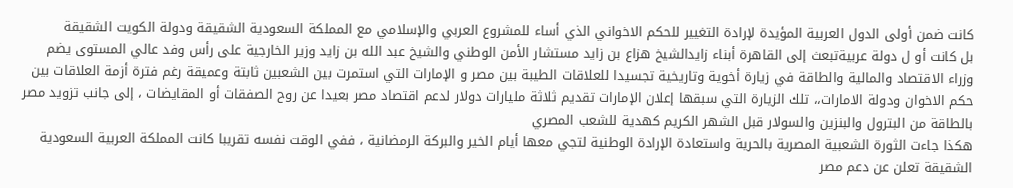كانت ضمن أولى الدول العربية المؤيدة لإرادة التغيير للحكم الاخواني الذي أساء للمشروع العربي والإسلامي مع المملكة السعودية الشقيقة ودولة الكويت الشقيقة
بل كانت أو ل دولة عربيةتبعث إلى القاهرة أبناء زايدالشيخ هزاع بن زايد مستشار الأمن الوطني والشيخ عبد الله بن زايد وزير الخارجية على رأس وفد عالي المستوى يضم وزراء الاقتصاد والمالية والطاقة في زيارة أخوية وتاريخية تجسيدا للعلاقات الطيبة بين مصر و الإمارات التي استمرت بين الشعبين ثابتة وعميقة رغم فترة أزمة العلاقات بين حكم الاخوان ودولة الامارات،، تلك الزيارة التي سبقها إعلان الإمارات تقديم ثلاثة مليارات دولار لدعم اقتصاد مصر بعيدا عن روح الصفقات أو المقايضات ، إلى جانب تزويد مصر بالطاقة من البترول والبنزين والسولار قبل الشهر الكريم كهدية للشعب المصري
هكذا جاءت الثورة الشعبية المصرية بالحرية واستعادة الإرادة الوطنية لتجي معها أيام الخير والبركة الرمضانية ، ففي الوقت نفسه تقريبا كانت المملكة العربية السعودية الشقيقة تعلن عن دعم مصر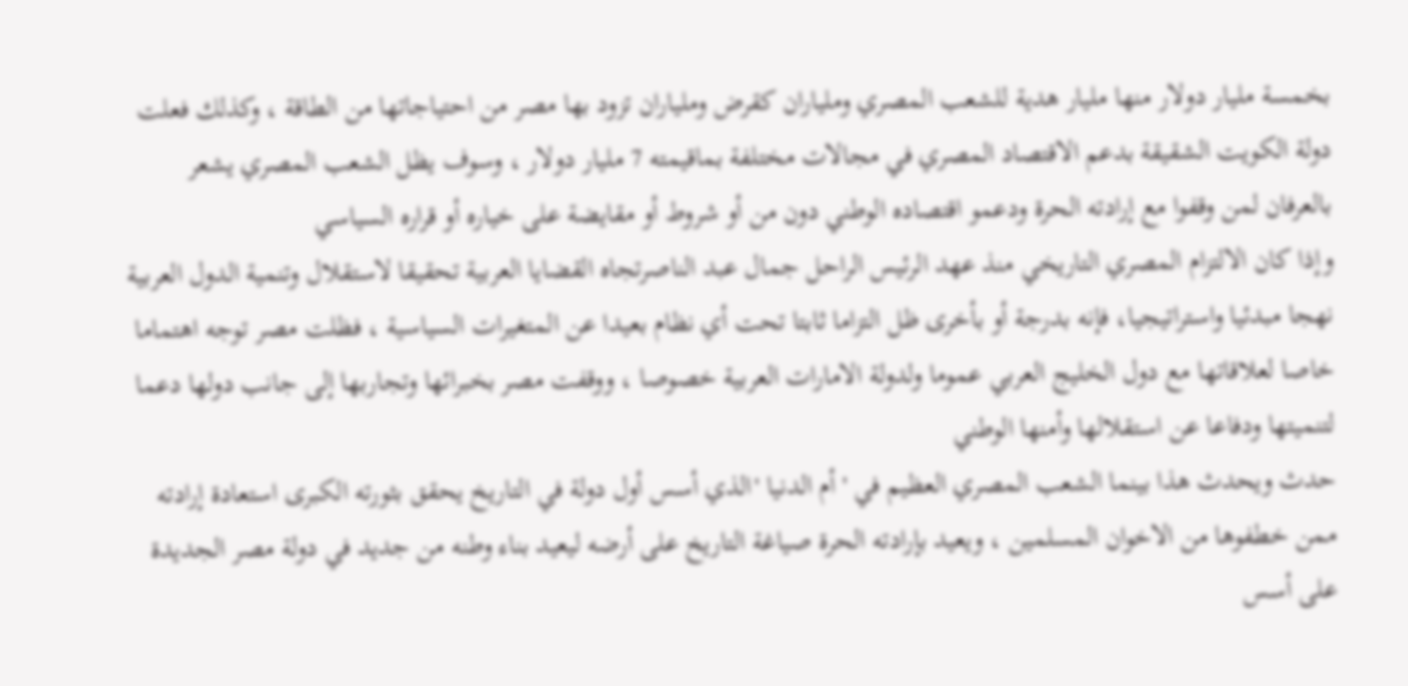بخمسة مليار دولار منها مليار هدية للشعب المصري وملياران كقرض وملياران تزود بها مصر من احتياجاتها من الطاقة ، وكذلك فعلت دولة الكويت الشقيقة بدعم الاقتصاد المصري في مجالات مختلفة بماقيمته 7 مليار دولار ، وسوف يظل الشعب المصري يشعر بالعرفان لمن وقفوا مع إرادته الحرة ودعمو اقتصاده الوطني دون من أو شروط أو مقايضة على خياره أو قراره السياسي
وإذا كان الالتزام المصري التاريخي منذ عهد الرئيس الراحل جمال عبد الناصرتجاه القضايا العربية تحقيقا لاستقلال وتنمية الدول العربية نهجا مبدئيا واستراتيجيا، فإنه بدرجة أو بأخرى ظل التزاما ثابتا تحت أي نظام بعيدا عن المتغيرات السياسية ، فظلت مصر توجه اهتماما خاصا لعلاقاتها مع دول الخليج العربي عموما ولدولة الامارات العربية خصوصا ، ووقفت مصر بخبرائها وتجاربها إلى جانب دولها دعما لتنميتها ودفاعا عن استقلالها وأمنها الوطني
حدث ويحدث هذا بينما الشعب المصري العظيم في ' أم الدنيا 'الذي أسس أول دولة في التاريخ يحقق بثورته الكبرى استعادة إرادته ممن خطفوها من الاخوان المسلمين ، ويعيد بإرادته الحرة صياغة التاريخ على أرضه ليعيد بناء وطنه من جديد في دولة مصر الجديدة على أسس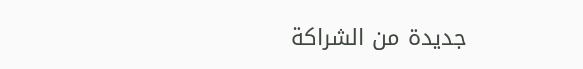جديدة من الشراكة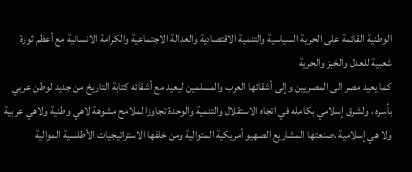الوطنية القائمة على الحرية السياسية والتنمية الاقتصادية والعدالة الاجتماعية والكرامة الانسانية مع أعظم ثورة شعبية للعدل والخبز والحرية
كما يعيد مصر الى المصريين وإلى أشقائها العرب والمسلمين ليعيد مع أشقائه كتابة التاريخ من جديد لوطن عربي بأسره ، ولشرق إسلامي بكامله في اتجاه الاستقلال والتنمية والوحدة تجاوزا لملامح مشوهة لاهي وطنية ولاهي عربية ولا هي إسلامية ،صنعتها المشاريع الصهيو أمريكية المتوالية ومن خلفها الاستراتيجيات الأطلسية الموالية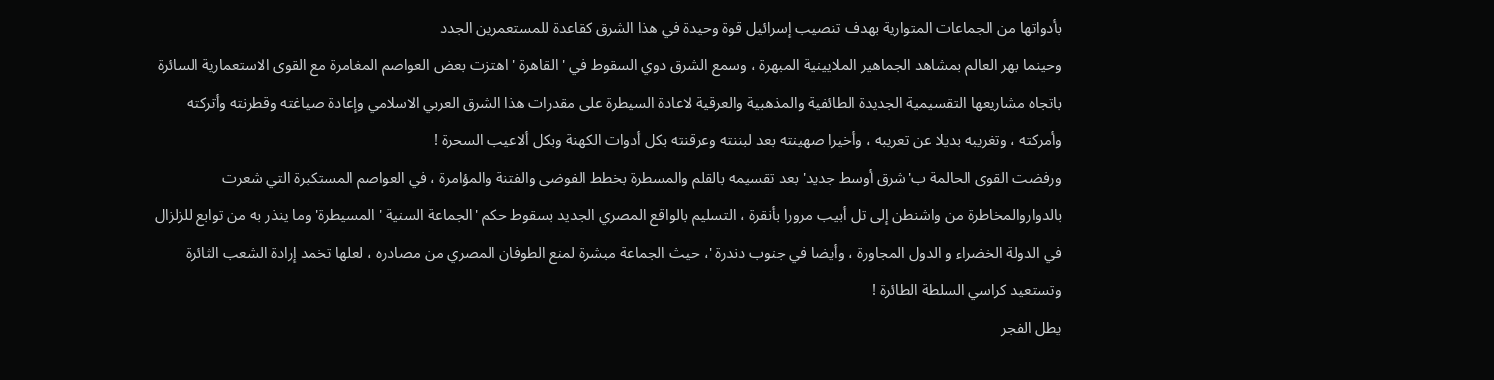بأدواتها من الجماعات المتوارية بهدف تنصيب إسرائيل قوة وحيدة في هذا الشرق كقاعدة للمستعمرين الجدد
وحينما بهر العالم بمشاهد الجماهير الملايينية المبهرة ، وسمع الشرق دوي السقوط في ' القاهرة ' اهتزت بعض العواصم المغامرة مع القوى الاستعمارية السائرة باتجاه مشاريعها التقسيمية الجديدة الطائفية والمذهبية والعرقية لاعادة السيطرة على مقدرات هذا الشرق العربي الاسلامي وإعادة صياغته وقطرنته وأتركته وأمركته ، وتغريبه بديلا عن تعريبه ، وأخيرا صهينته بعد لبننته وعرقنته بكل أدوات الكهنة وبكل ألاعيب السحرة !
ورفضت القوى الحالمة ب'شرق أوسط جديد' بعد تقسيمه بالقلم والمسطرة بخطط الفوضى والفتنة والمؤامرة ، في العواصم المستكبرة التي شعرت بالدواروالمخاطرة من واشنطن إلى تل أبيب مرورا بأنقرة ، التسليم بالواقع المصري الجديد بسقوط حكم 'الجماعة السنية ' المسيطرة' وما ينذر به من توابع للزلزال في الدولة الخضراء و الدول المجاورة ، وأيضا في جنوب دندرة '، حيث الجماعة مبشرة لمنع الطوفان المصري من مصادره ، لعلها تخمد إرادة الشعب الثائرة وتستعيد كراسي السلطة الطائرة !
يطل الفجر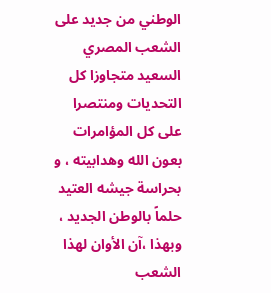الوطني من جديد على الشعب المصري السعيد متجاوزا كل التحديات ومنتصرا على كل المؤامرات بعون الله وهدابيته ، و بحراسة جيشه العتيد حلماً بالوطن الجديد ، وبهذا ،آن الأوان لهذا الشعب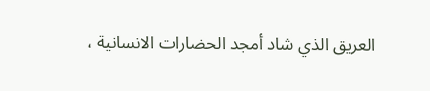العريق الذي شاد أمجد الحضارات الانسانية ،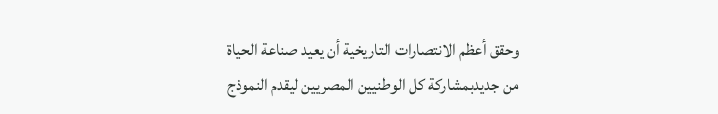وحقق أعظم الانتصارات التاريخية أن يعيد صناعة الحياة من جديدبمشاركة كل الوطنيين المصريين ليقدم النموذج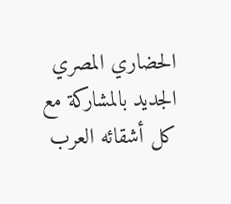الحضاري المصري الجديد بالمشاركة مع كل أشقائه العرب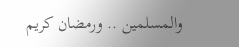والمسلمين .. ورمضان كريم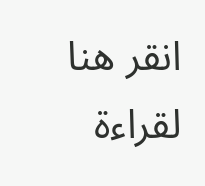انقر هنا لقراءة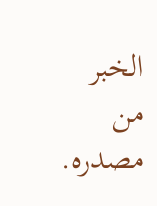الخبر من مصدره.